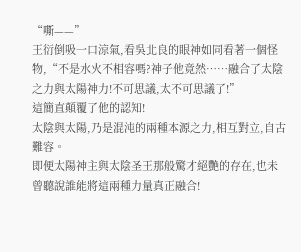“嘶——”
王衍倒吸一口涼氣,看吳北良的眼神如同看著一個怪物,“不是水火不相容嗎?神子他竟然……融合了太陰之力與太陽神力!不可思議,太不可思議了!”
這簡直顛覆了他的認知!
太陰與太陽,乃是混沌的兩種本源之力,相互對立,自古難容。
即便太陽神主與太陰圣王那般驚才絕艷的存在,也未曾聽說誰能將這兩種力量真正融合!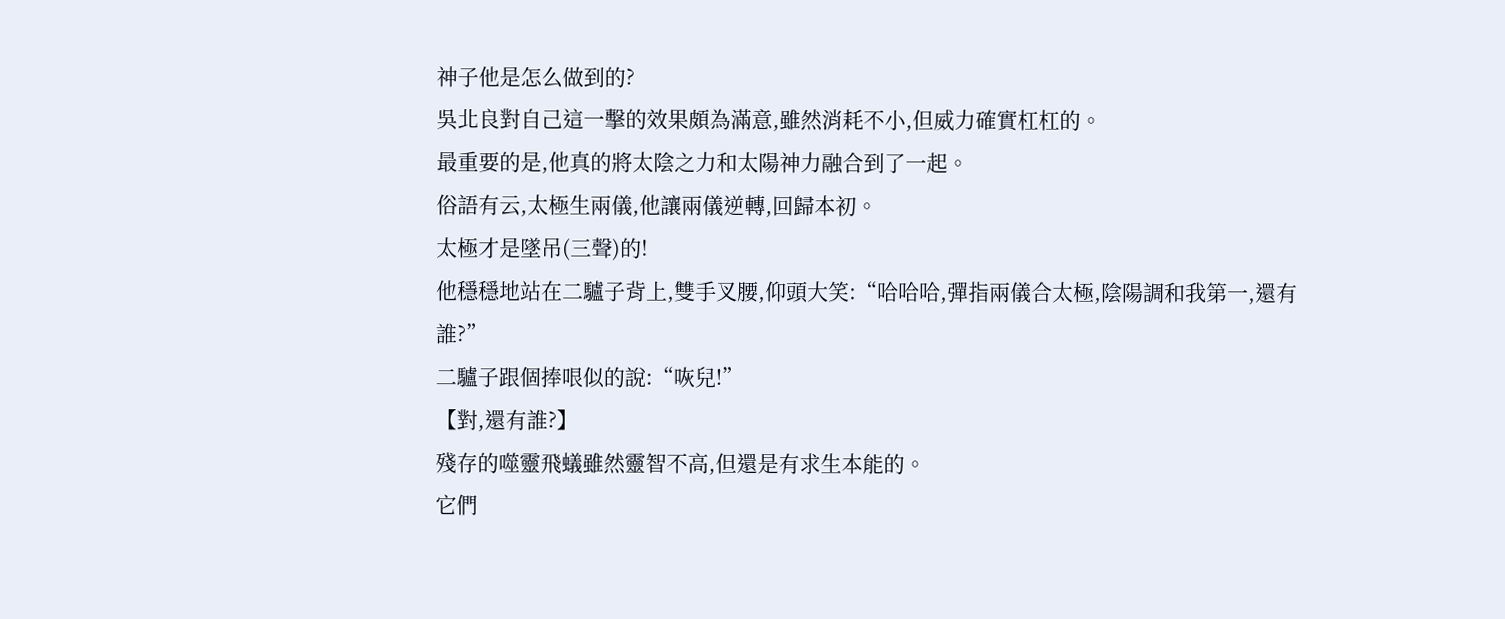神子他是怎么做到的?
吳北良對自己這一擊的效果頗為滿意,雖然消耗不小,但威力確實杠杠的。
最重要的是,他真的將太陰之力和太陽神力融合到了一起。
俗語有云,太極生兩儀,他讓兩儀逆轉,回歸本初。
太極才是墜吊(三聲)的!
他穩穩地站在二驢子背上,雙手叉腰,仰頭大笑:“哈哈哈,彈指兩儀合太極,陰陽調和我第一,還有誰?”
二驢子跟個捧哏似的說:“咴兒!”
【對,還有誰?】
殘存的噬靈飛蟻雖然靈智不高,但還是有求生本能的。
它們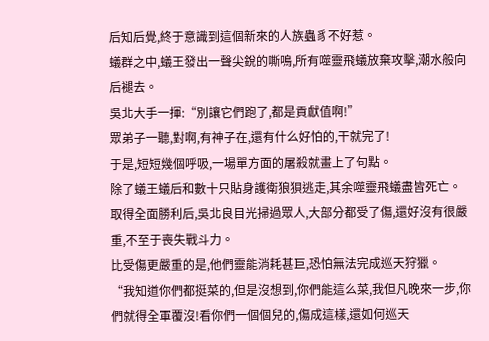后知后覺,終于意識到這個新來的人族蟲豸不好惹。
蟻群之中,蟻王發出一聲尖銳的嘶鳴,所有噬靈飛蟻放棄攻擊,潮水般向后褪去。
吳北大手一揮:“別讓它們跑了,都是貢獻值啊!”
眾弟子一聽,對啊,有神子在,還有什么好怕的,干就完了!
于是,短短幾個呼吸,一場單方面的屠殺就畫上了句點。
除了蟻王蟻后和數十只貼身護衛狼狽逃走,其余噬靈飛蟻盡皆死亡。
取得全面勝利后,吳北良目光掃過眾人,大部分都受了傷,還好沒有很嚴重,不至于喪失戰斗力。
比受傷更嚴重的是,他們靈能消耗甚巨,恐怕無法完成巡天狩獵。
“我知道你們都挺菜的,但是沒想到,你們能這么菜,我但凡晚來一步,你們就得全軍覆沒!看你們一個個兒的,傷成這樣,還如何巡天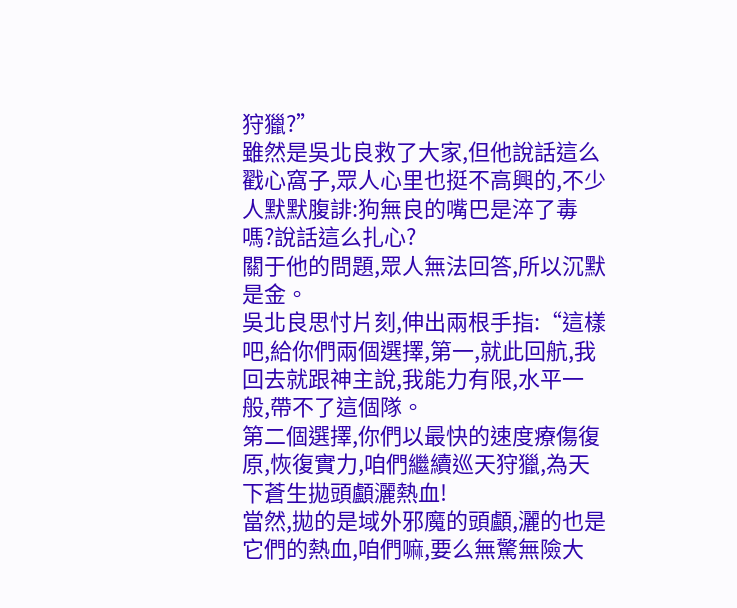狩獵?”
雖然是吳北良救了大家,但他說話這么戳心窩子,眾人心里也挺不高興的,不少人默默腹誹:狗無良的嘴巴是淬了毒嗎?說話這么扎心?
關于他的問題,眾人無法回答,所以沉默是金。
吳北良思忖片刻,伸出兩根手指:“這樣吧,給你們兩個選擇,第一,就此回航,我回去就跟神主說,我能力有限,水平一般,帶不了這個隊。
第二個選擇,你們以最快的速度療傷復原,恢復實力,咱們繼續巡天狩獵,為天下蒼生拋頭顱灑熱血!
當然,拋的是域外邪魔的頭顱,灑的也是它們的熱血,咱們嘛,要么無驚無險大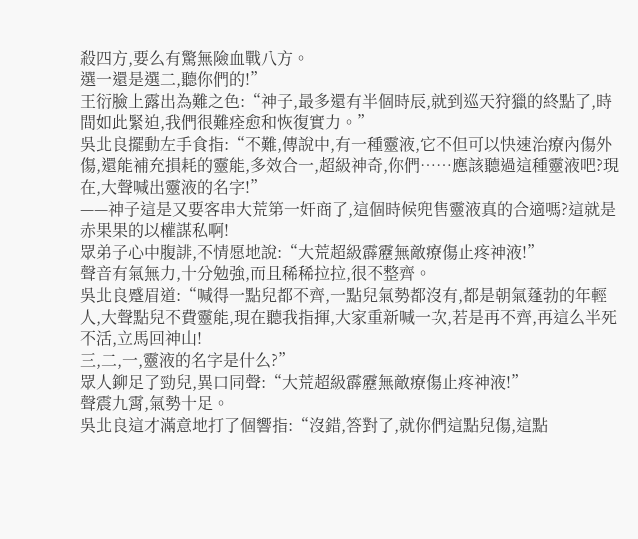殺四方,要么有驚無險血戰八方。
選一還是選二,聽你們的!”
王衍臉上露出為難之色:“神子,最多還有半個時辰,就到巡天狩獵的終點了,時間如此緊迫,我們很難痊愈和恢復實力。”
吳北良擺動左手食指:“不難,傳說中,有一種靈液,它不但可以快速治療內傷外傷,還能補充損耗的靈能,多效合一,超級神奇,你們……應該聽過這種靈液吧?現在,大聲喊出靈液的名字!”
——神子這是又要客串大荒第一奸商了,這個時候兜售靈液真的合適嗎?這就是赤果果的以權謀私啊!
眾弟子心中腹誹,不情愿地說:“大荒超級霹靂無敵療傷止疼神液!”
聲音有氣無力,十分勉強,而且稀稀拉拉,很不整齊。
吳北良蹙眉道:“喊得一點兒都不齊,一點兒氣勢都沒有,都是朝氣蓬勃的年輕人,大聲點兒不費靈能,現在聽我指揮,大家重新喊一次,若是再不齊,再這么半死不活,立馬回神山!
三,二,一,靈液的名字是什么?”
眾人鉚足了勁兒,異口同聲:“大荒超級霹靂無敵療傷止疼神液!”
聲震九霄,氣勢十足。
吳北良這才滿意地打了個響指:“沒錯,答對了,就你們這點兒傷,這點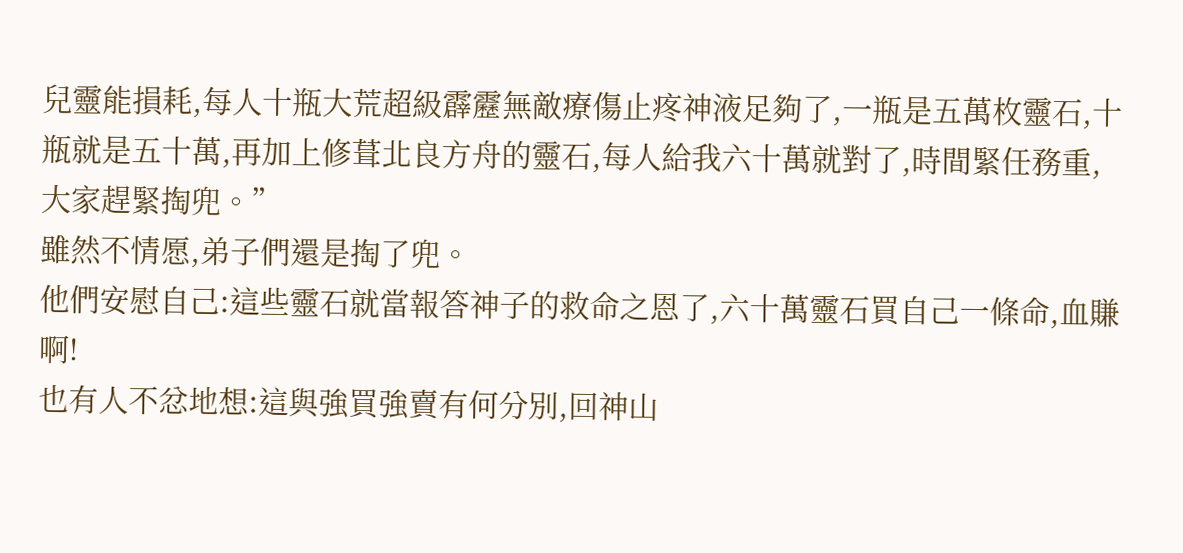兒靈能損耗,每人十瓶大荒超級霹靂無敵療傷止疼神液足夠了,一瓶是五萬枚靈石,十瓶就是五十萬,再加上修葺北良方舟的靈石,每人給我六十萬就對了,時間緊任務重,大家趕緊掏兜。”
雖然不情愿,弟子們還是掏了兜。
他們安慰自己:這些靈石就當報答神子的救命之恩了,六十萬靈石買自己一條命,血賺啊!
也有人不忿地想:這與強買強賣有何分別,回神山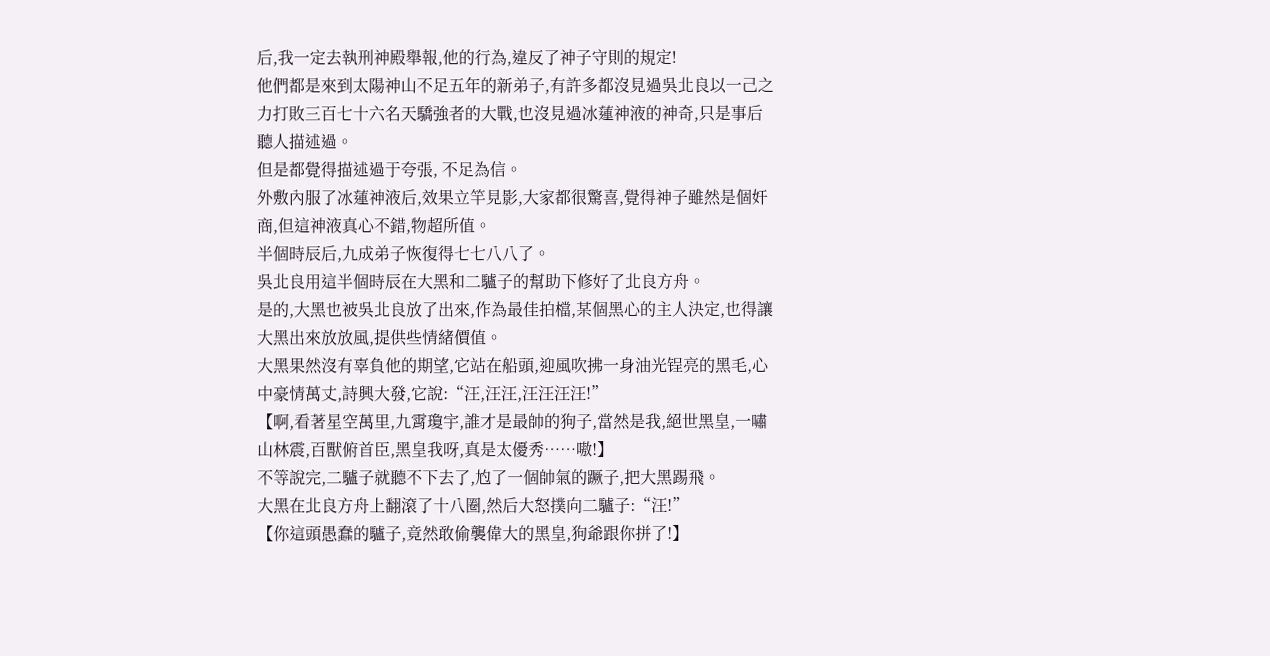后,我一定去執刑神殿舉報,他的行為,違反了神子守則的規定!
他們都是來到太陽神山不足五年的新弟子,有許多都沒見過吳北良以一己之力打敗三百七十六名天驕強者的大戰,也沒見過冰蓮神液的神奇,只是事后聽人描述過。
但是都覺得描述過于夸張, 不足為信。
外敷內服了冰蓮神液后,效果立竿見影,大家都很驚喜,覺得神子雖然是個奸商,但這神液真心不錯,物超所值。
半個時辰后,九成弟子恢復得七七八八了。
吳北良用這半個時辰在大黑和二驢子的幫助下修好了北良方舟。
是的,大黑也被吳北良放了出來,作為最佳拍檔,某個黑心的主人決定,也得讓大黑出來放放風,提供些情緒價值。
大黑果然沒有辜負他的期望,它站在船頭,迎風吹拂一身油光锃亮的黑毛,心中豪情萬丈,詩興大發,它說:“汪,汪汪,汪汪汪汪!”
【啊,看著星空萬里,九霄瓊宇,誰才是最帥的狗子,當然是我,絕世黑皇,一嘯山林震,百獸俯首臣,黑皇我呀,真是太優秀……嗷!】
不等說完,二驢子就聽不下去了,尥了一個帥氣的蹶子,把大黑踢飛。
大黑在北良方舟上翻滾了十八圈,然后大怒撲向二驢子:“汪!”
【你這頭愚蠢的驢子,竟然敢偷襲偉大的黑皇,狗爺跟你拼了!】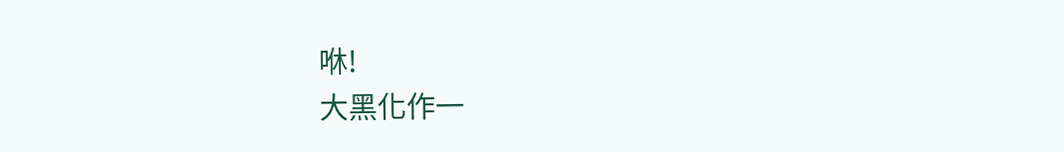咻!
大黑化作一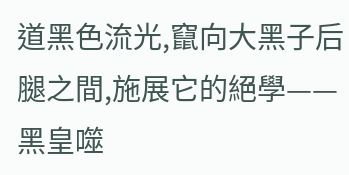道黑色流光,竄向大黑子后腿之間,施展它的絕學——黑皇噬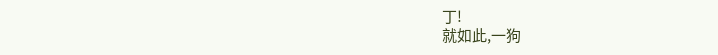丁!
就如此,一狗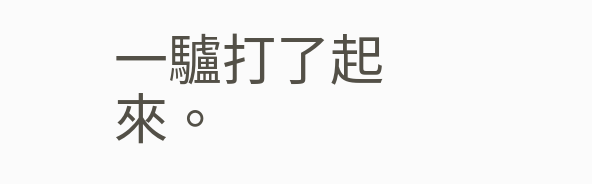一驢打了起來。